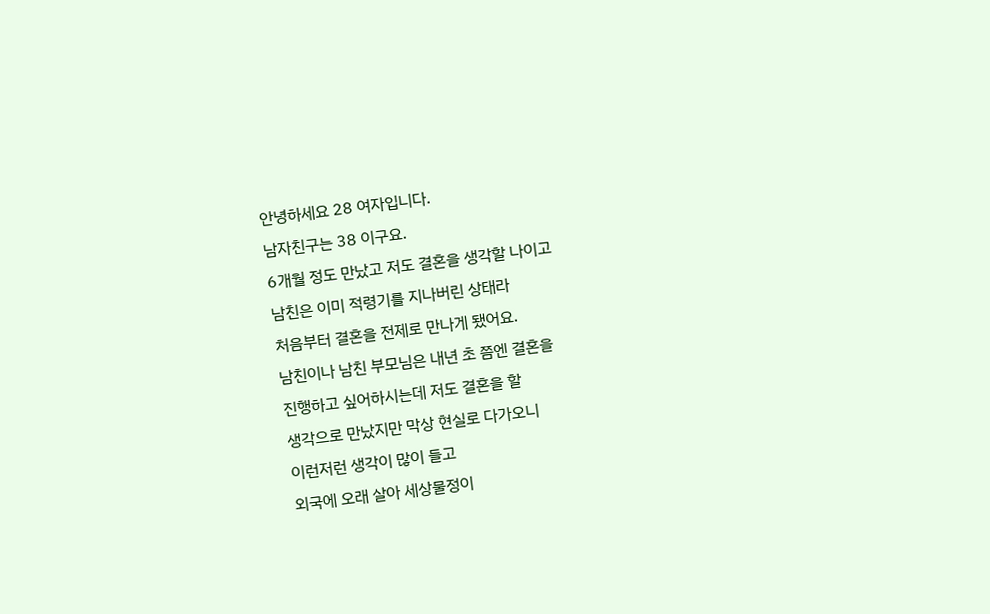안녕하세요 28 여자입니다.
남자친구는 38 이구요.
6개월 정도 만났고 저도 결혼을 생각할 나이고
남친은 이미 적령기를 지나버린 상태라
처음부터 결혼을 전제로 만나게 됐어요.
남친이나 남친 부모님은 내년 초 쯤엔 결혼을
진행하고 싶어하시는데 저도 결혼을 할
생각으로 만났지만 막상 현실로 다가오니
이런저런 생각이 많이 들고
외국에 오래 살아 세상물정이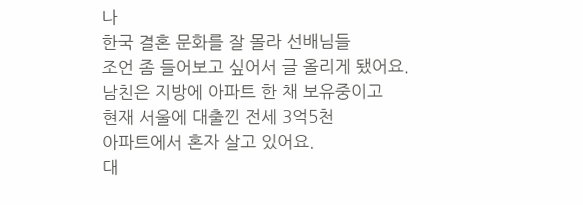나
한국 결혼 문화를 잘 몰라 선배님들
조언 좀 들어보고 싶어서 글 올리게 됐어요.
남친은 지방에 아파트 한 채 보유중이고
현재 서울에 대출낀 전세 3억5천
아파트에서 혼자 살고 있어요.
대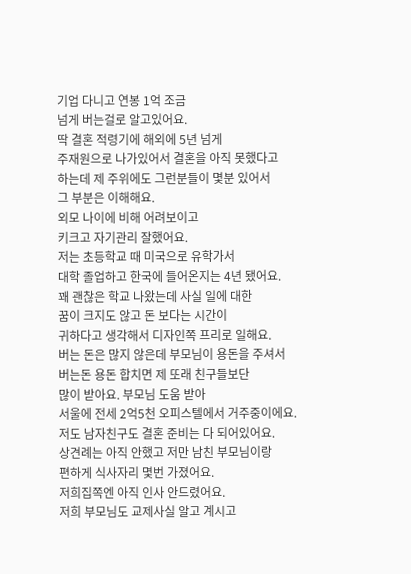기업 다니고 연봉 1억 조금
넘게 버는걸로 알고있어요.
딱 결혼 적령기에 해외에 5년 넘게
주재원으로 나가있어서 결혼을 아직 못했다고
하는데 제 주위에도 그런분들이 몇분 있어서
그 부분은 이해해요.
외모 나이에 비해 어려보이고
키크고 자기관리 잘했어요.
저는 초등학교 때 미국으로 유학가서
대학 졸업하고 한국에 들어온지는 4년 됐어요.
꽤 괜찮은 학교 나왔는데 사실 일에 대한
꿈이 크지도 않고 돈 보다는 시간이
귀하다고 생각해서 디자인쪽 프리로 일해요.
버는 돈은 많지 않은데 부모님이 용돈을 주셔서
버는돈 용돈 합치면 제 또래 친구들보단
많이 받아요. 부모님 도움 받아
서울에 전세 2억5천 오피스텔에서 거주중이에요.
저도 남자친구도 결혼 준비는 다 되어있어요.
상견례는 아직 안했고 저만 남친 부모님이랑
편하게 식사자리 몇번 가졌어요.
저희집쪽엔 아직 인사 안드렸어요.
저희 부모님도 교제사실 알고 계시고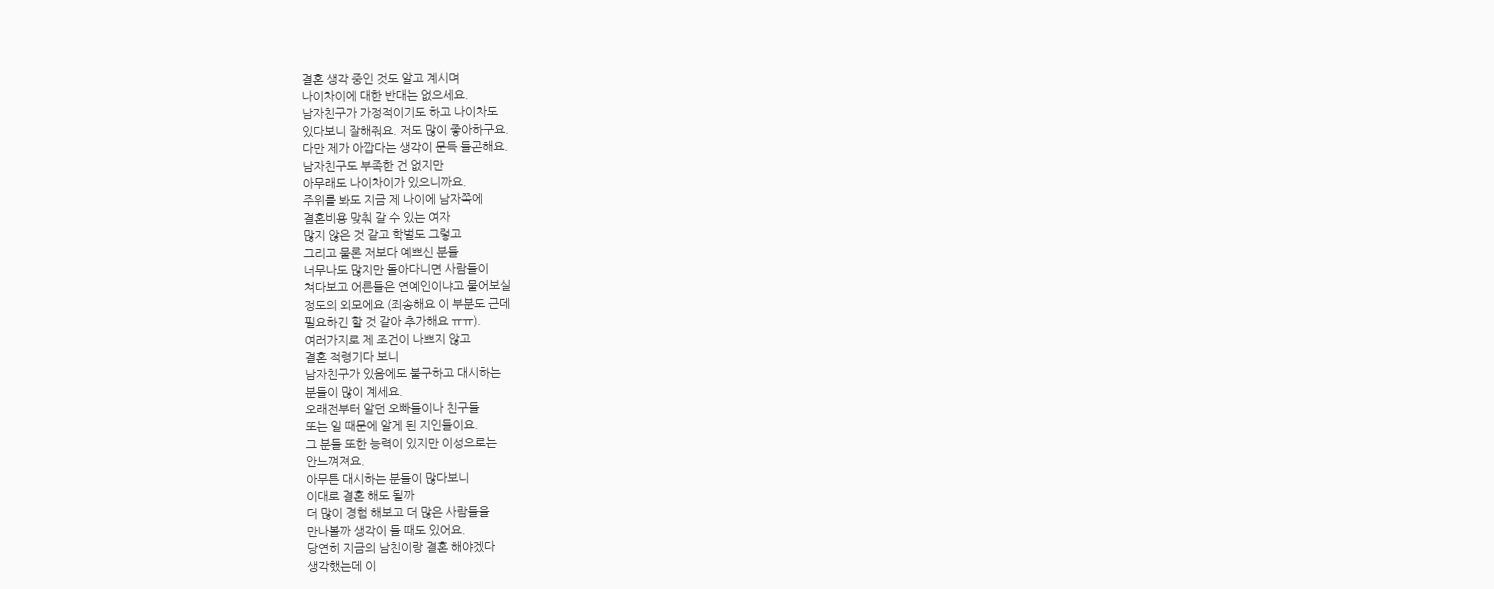결혼 생각 중인 것도 알고 계시며
나이차이에 대한 반대는 없으세요.
남자친구가 가정적이기도 하고 나이차도
있다보니 잘해줘요. 저도 많이 좋아하구요.
다만 제가 아깝다는 생각이 문득 들곤해요.
남자친구도 부족한 건 없지만
아무래도 나이차이가 있으니까요.
주위를 봐도 지금 제 나이에 남자쪽에
결혼비용 맞춰 갈 수 있는 여자
많지 않은 것 같고 학벌도 그렇고
그리고 물론 저보다 예쁘신 분들
너무나도 많지만 돌아다니면 사람들이
쳐다보고 어른들은 연예인이냐고 물어보실
정도의 외모에요 (죄송해요 이 부분도 근데
필요하긴 할 것 같아 추가해요 ㅠㅠ).
여러가지로 제 조건이 나쁘지 않고
결혼 적령기다 보니
남자친구가 있음에도 불구하고 대시하는
분들이 많이 계세요.
오래전부터 알던 오빠들이나 친구들
또는 일 때문에 알게 된 지인들이요.
그 분들 또한 능력이 있지만 이성으로는
안느껴져요.
아무튼 대시하는 분들이 많다보니
이대로 결혼 해도 될까
더 많이 경험 해보고 더 많은 사람들을
만나볼까 생각이 들 때도 있어요.
당연히 지금의 남친이랑 결혼 해야겠다
생각했는데 이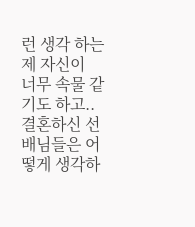런 생각 하는 제 자신이
너무 속물 같기도 하고..
결혼하신 선배님들은 어떻게 생각하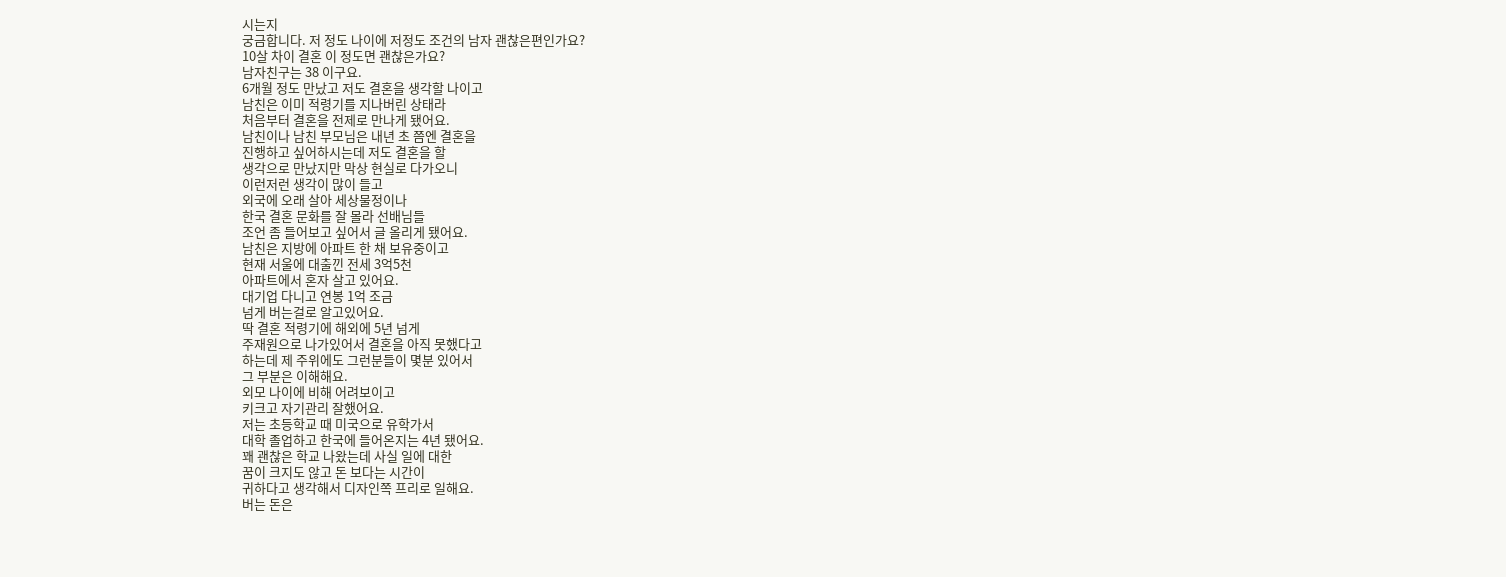시는지
궁금합니다. 저 정도 나이에 저정도 조건의 남자 괜찮은편인가요?
10살 차이 결혼 이 정도면 괜찮은가요?
남자친구는 38 이구요.
6개월 정도 만났고 저도 결혼을 생각할 나이고
남친은 이미 적령기를 지나버린 상태라
처음부터 결혼을 전제로 만나게 됐어요.
남친이나 남친 부모님은 내년 초 쯤엔 결혼을
진행하고 싶어하시는데 저도 결혼을 할
생각으로 만났지만 막상 현실로 다가오니
이런저런 생각이 많이 들고
외국에 오래 살아 세상물정이나
한국 결혼 문화를 잘 몰라 선배님들
조언 좀 들어보고 싶어서 글 올리게 됐어요.
남친은 지방에 아파트 한 채 보유중이고
현재 서울에 대출낀 전세 3억5천
아파트에서 혼자 살고 있어요.
대기업 다니고 연봉 1억 조금
넘게 버는걸로 알고있어요.
딱 결혼 적령기에 해외에 5년 넘게
주재원으로 나가있어서 결혼을 아직 못했다고
하는데 제 주위에도 그런분들이 몇분 있어서
그 부분은 이해해요.
외모 나이에 비해 어려보이고
키크고 자기관리 잘했어요.
저는 초등학교 때 미국으로 유학가서
대학 졸업하고 한국에 들어온지는 4년 됐어요.
꽤 괜찮은 학교 나왔는데 사실 일에 대한
꿈이 크지도 않고 돈 보다는 시간이
귀하다고 생각해서 디자인쪽 프리로 일해요.
버는 돈은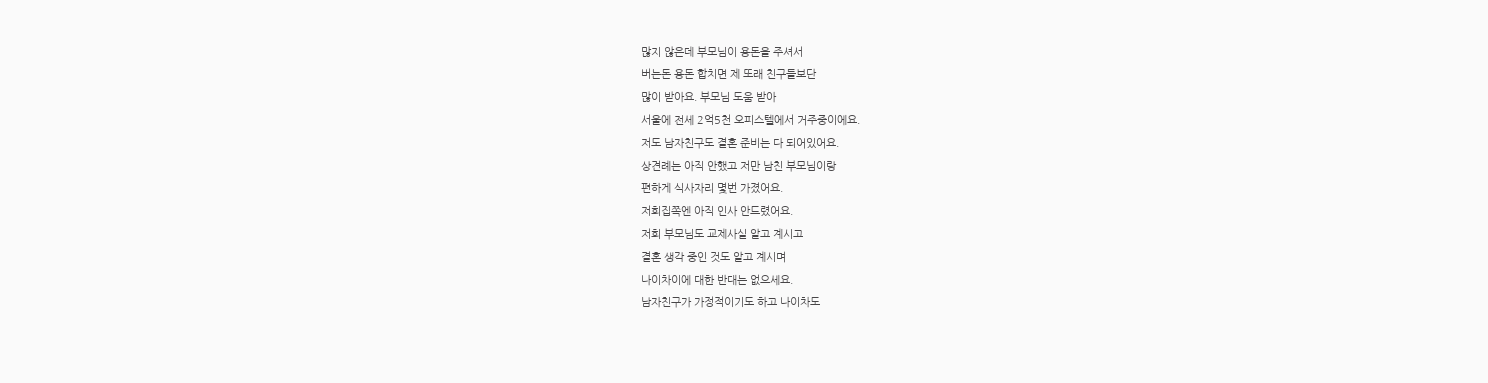많지 않은데 부모님이 용돈을 주셔서
버는돈 용돈 합치면 제 또래 친구들보단
많이 받아요. 부모님 도움 받아
서울에 전세 2억5천 오피스텔에서 거주중이에요.
저도 남자친구도 결혼 준비는 다 되어있어요.
상견례는 아직 안했고 저만 남친 부모님이랑
편하게 식사자리 몇번 가졌어요.
저희집쪽엔 아직 인사 안드렸어요.
저희 부모님도 교제사실 알고 계시고
결혼 생각 중인 것도 알고 계시며
나이차이에 대한 반대는 없으세요.
남자친구가 가정적이기도 하고 나이차도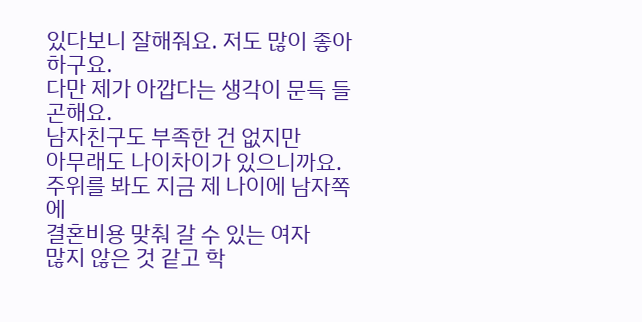있다보니 잘해줘요. 저도 많이 좋아하구요.
다만 제가 아깝다는 생각이 문득 들곤해요.
남자친구도 부족한 건 없지만
아무래도 나이차이가 있으니까요.
주위를 봐도 지금 제 나이에 남자쪽에
결혼비용 맞춰 갈 수 있는 여자
많지 않은 것 같고 학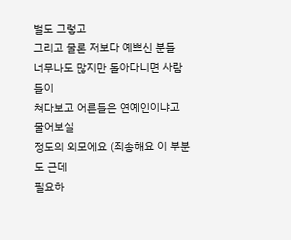벌도 그렇고
그리고 물론 저보다 예쁘신 분들
너무나도 많지만 돌아다니면 사람들이
쳐다보고 어른들은 연예인이냐고 물어보실
정도의 외모에요 (죄송해요 이 부분도 근데
필요하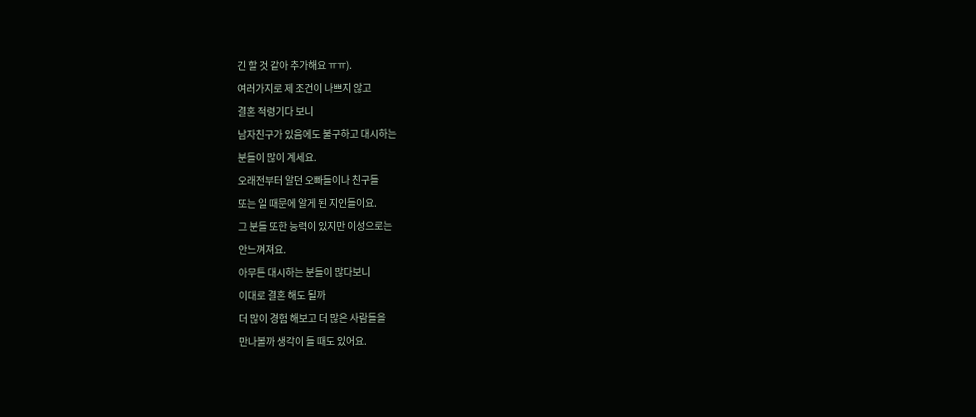긴 할 것 같아 추가해요 ㅠㅠ).
여러가지로 제 조건이 나쁘지 않고
결혼 적령기다 보니
남자친구가 있음에도 불구하고 대시하는
분들이 많이 계세요.
오래전부터 알던 오빠들이나 친구들
또는 일 때문에 알게 된 지인들이요.
그 분들 또한 능력이 있지만 이성으로는
안느껴져요.
아무튼 대시하는 분들이 많다보니
이대로 결혼 해도 될까
더 많이 경험 해보고 더 많은 사람들을
만나볼까 생각이 들 때도 있어요.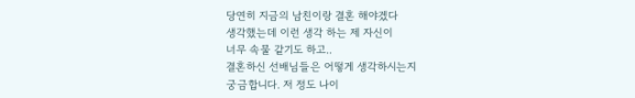당연히 지금의 남친이랑 결혼 해야겠다
생각했는데 이런 생각 하는 제 자신이
너무 속물 같기도 하고..
결혼하신 선배님들은 어떻게 생각하시는지
궁금합니다. 저 정도 나이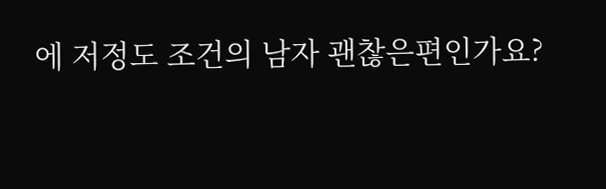에 저정도 조건의 남자 괜찮은편인가요?